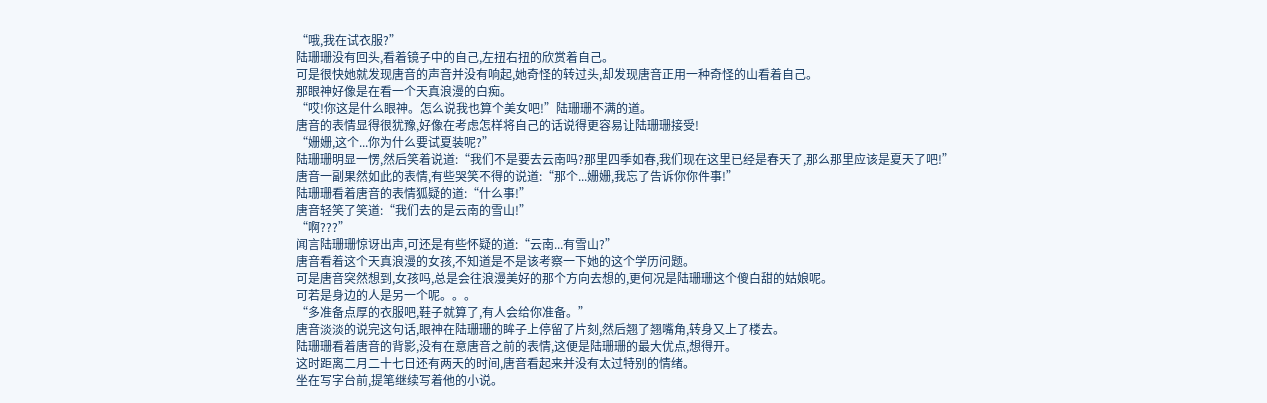“哦,我在试衣服?”
陆珊珊没有回头,看着镜子中的自己,左扭右扭的欣赏着自己。
可是很快她就发现唐音的声音并没有响起,她奇怪的转过头,却发现唐音正用一种奇怪的山看着自己。
那眼神好像是在看一个天真浪漫的白痴。
“哎!你这是什么眼神。怎么说我也算个美女吧!”陆珊珊不满的道。
唐音的表情显得很犹豫,好像在考虑怎样将自己的话说得更容易让陆珊珊接受!
“姗姗,这个...你为什么要试夏装呢?”
陆珊珊明显一愣,然后笑着说道:“我们不是要去云南吗?那里四季如春,我们现在这里已经是春天了,那么那里应该是夏天了吧!”
唐音一副果然如此的表情,有些哭笑不得的说道:“那个...姗姗,我忘了告诉你你件事!”
陆珊珊看着唐音的表情狐疑的道:“什么事!”
唐音轻笑了笑道:“我们去的是云南的雪山!”
“啊???”
闻言陆珊珊惊讶出声,可还是有些怀疑的道:“云南...有雪山?”
唐音看着这个天真浪漫的女孩,不知道是不是该考察一下她的这个学历问题。
可是唐音突然想到,女孩吗,总是会往浪漫美好的那个方向去想的,更何况是陆珊珊这个傻白甜的姑娘呢。
可若是身边的人是另一个呢。。。
“多准备点厚的衣服吧,鞋子就算了,有人会给你准备。”
唐音淡淡的说完这句话,眼神在陆珊珊的眸子上停留了片刻,然后翘了翘嘴角,转身又上了楼去。
陆珊珊看着唐音的背影,没有在意唐音之前的表情,这便是陆珊珊的最大优点,想得开。
这时距离二月二十七日还有两天的时间,唐音看起来并没有太过特别的情绪。
坐在写字台前,提笔继续写着他的小说。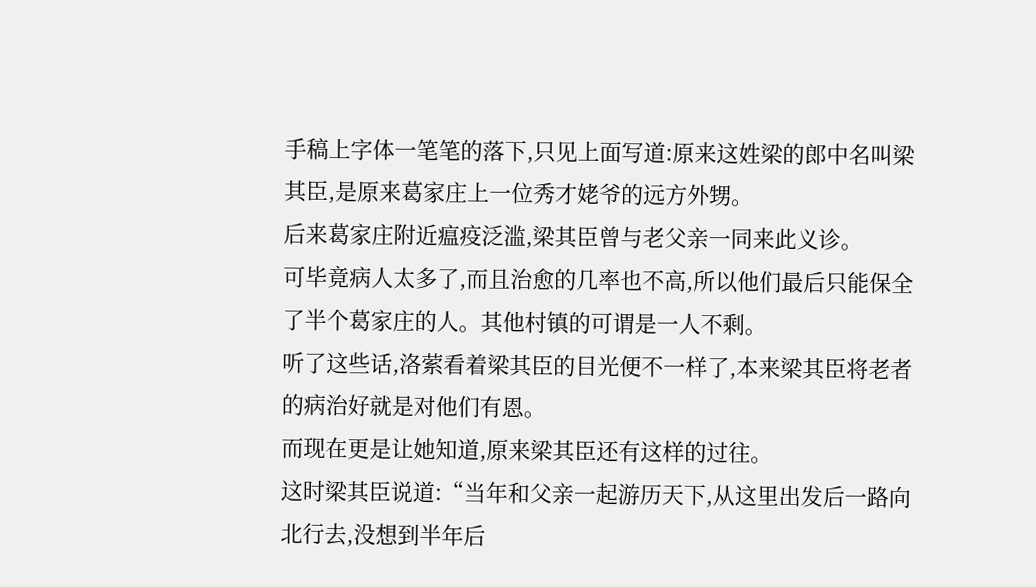手稿上字体一笔笔的落下,只见上面写道:原来这姓梁的郎中名叫梁其臣,是原来葛家庄上一位秀才姥爷的远方外甥。
后来葛家庄附近瘟疫泛滥,梁其臣曾与老父亲一同来此义诊。
可毕竟病人太多了,而且治愈的几率也不高,所以他们最后只能保全了半个葛家庄的人。其他村镇的可谓是一人不剩。
听了这些话,洛萦看着梁其臣的目光便不一样了,本来梁其臣将老者的病治好就是对他们有恩。
而现在更是让她知道,原来梁其臣还有这样的过往。
这时梁其臣说道:“当年和父亲一起游历天下,从这里出发后一路向北行去,没想到半年后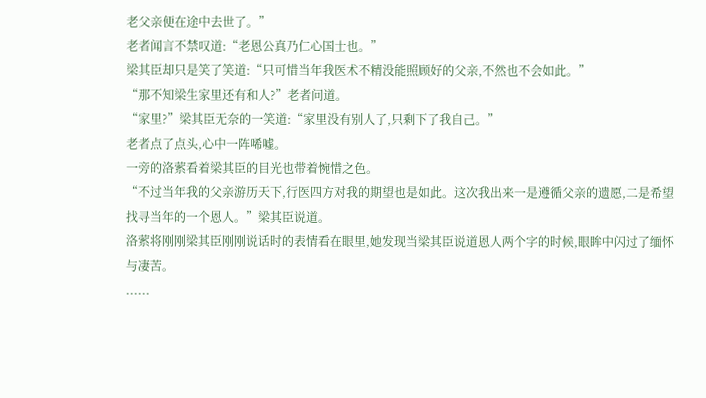老父亲便在途中去世了。”
老者闻言不禁叹道:“老恩公真乃仁心国士也。”
梁其臣却只是笑了笑道:“只可惜当年我医术不精没能照顾好的父亲,不然也不会如此。”
“那不知梁生家里还有和人?”老者问道。
“家里?”梁其臣无奈的一笑道:“家里没有别人了,只剩下了我自己。”
老者点了点头,心中一阵唏嘘。
一旁的洛萦看着梁其臣的目光也带着惋惜之色。
“不过当年我的父亲游历天下,行医四方对我的期望也是如此。这次我出来一是遵循父亲的遗愿,二是希望找寻当年的一个恩人。”梁其臣说道。
洛萦将刚刚梁其臣刚刚说话时的表情看在眼里,她发现当梁其臣说道恩人两个字的时候,眼眸中闪过了缅怀与凄苦。
......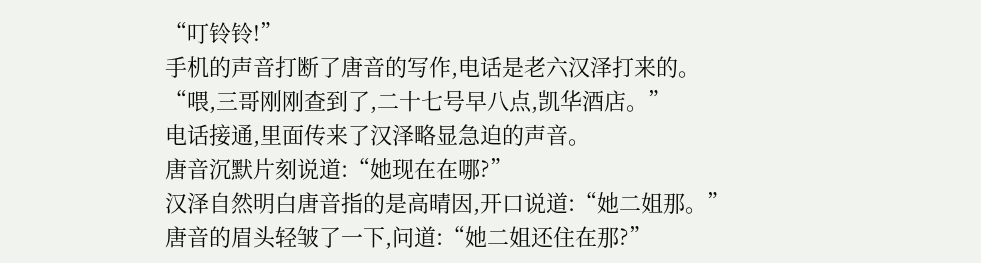“叮铃铃!”
手机的声音打断了唐音的写作,电话是老六汉泽打来的。
“喂,三哥刚刚查到了,二十七号早八点,凯华酒店。”
电话接通,里面传来了汉泽略显急迫的声音。
唐音沉默片刻说道:“她现在在哪?”
汉泽自然明白唐音指的是高晴因,开口说道:“她二姐那。”
唐音的眉头轻皱了一下,问道:“她二姐还住在那?”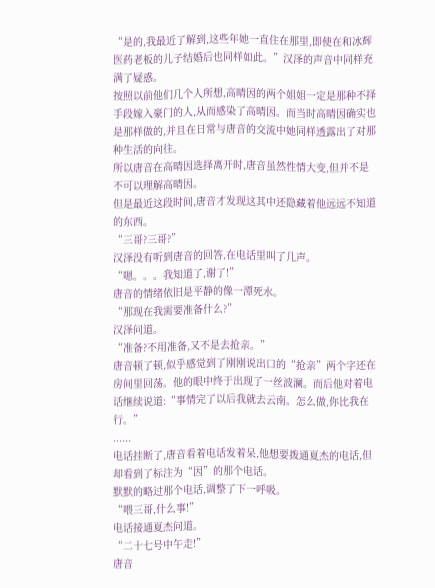“是的,我最近了解到,这些年她一直住在那里,即使在和冰辉医药老板的儿子结婚后也同样如此。”汉泽的声音中同样充满了疑惑。
按照以前他们几个人所想,高晴因的两个姐姐一定是那种不择手段嫁入豪门的人,从而感染了高晴因。而当时高晴因确实也是那样做的,并且在日常与唐音的交流中她同样透露出了对那种生活的向往。
所以唐音在高晴因选择离开时,唐音虽然性情大变,但并不是不可以理解高晴因。
但是最近这段时间,唐音才发现这其中还隐藏着他远远不知道的东西。
“三哥?三哥?”
汉泽没有听到唐音的回答,在电话里叫了几声。
“嗯。。。我知道了,谢了!”
唐音的情绪依旧是平静的像一潭死水。
“那现在我需要准备什么?”
汉泽问道。
“准备?不用准备,又不是去抢亲。”
唐音顿了顿,似乎感觉到了刚刚说出口的“抢亲”两个字还在房间里回荡。他的眼中终于出现了一丝波澜。而后他对着电话继续说道:“事情完了以后我就去云南。怎么做,你比我在行。”
......
电话挂断了,唐音看着电话发着呆,他想要拨通夏杰的电话,但却看到了标注为“因”的那个电话。
默默的略过那个电话,调整了下一呼吸。
“喂三哥,什么事!”
电话接通夏杰问道。
“二十七号中午走!”
唐音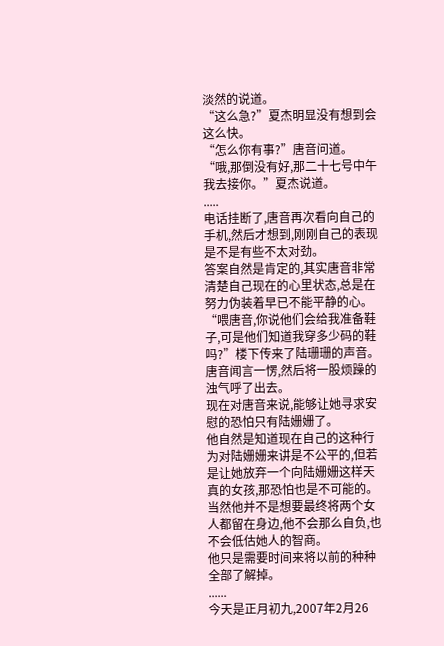淡然的说道。
“这么急?”夏杰明显没有想到会这么快。
“怎么你有事?”唐音问道。
“哦,那倒没有好,那二十七号中午我去接你。”夏杰说道。
.....
电话挂断了,唐音再次看向自己的手机,然后才想到,刚刚自己的表现是不是有些不太对劲。
答案自然是肯定的,其实唐音非常清楚自己现在的心里状态,总是在努力伪装着早已不能平静的心。
“喂唐音,你说他们会给我准备鞋子,可是他们知道我穿多少码的鞋吗?”楼下传来了陆珊珊的声音。
唐音闻言一愣,然后将一股烦躁的浊气呼了出去。
现在对唐音来说,能够让她寻求安慰的恐怕只有陆姗姗了。
他自然是知道现在自己的这种行为对陆姗姗来讲是不公平的,但若是让她放弃一个向陆姗姗这样天真的女孩,那恐怕也是不可能的。
当然他并不是想要最终将两个女人都留在身边,他不会那么自负,也不会低估她人的智商。
他只是需要时间来将以前的种种全部了解掉。
......
今天是正月初九,2007年2月26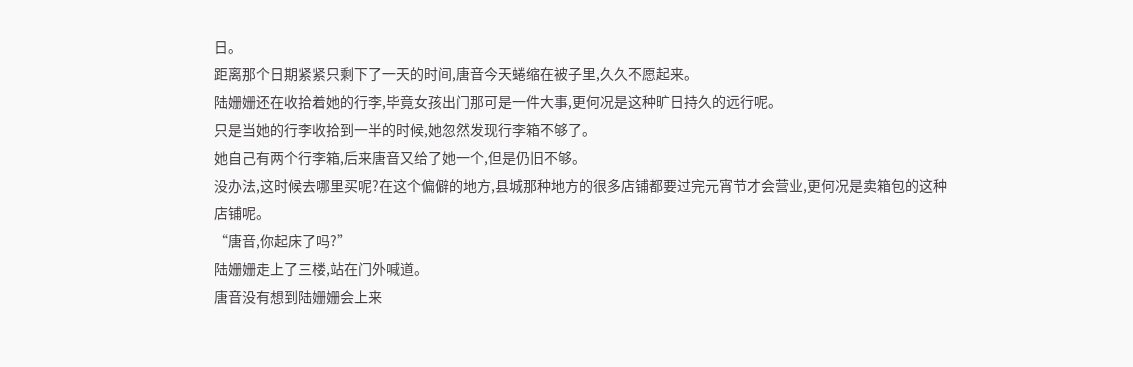日。
距离那个日期紧紧只剩下了一天的时间,唐音今天蜷缩在被子里,久久不愿起来。
陆姗姗还在收拾着她的行李,毕竟女孩出门那可是一件大事,更何况是这种旷日持久的远行呢。
只是当她的行李收拾到一半的时候,她忽然发现行李箱不够了。
她自己有两个行李箱,后来唐音又给了她一个,但是仍旧不够。
没办法,这时候去哪里买呢?在这个偏僻的地方,县城那种地方的很多店铺都要过完元宵节才会营业,更何况是卖箱包的这种店铺呢。
“唐音,你起床了吗?”
陆姗姗走上了三楼,站在门外喊道。
唐音没有想到陆姗姗会上来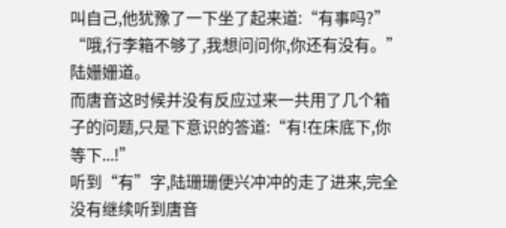叫自己,他犹豫了一下坐了起来道:“有事吗?”
“哦,行李箱不够了,我想问问你,你还有没有。”陆姗姗道。
而唐音这时候并没有反应过来一共用了几个箱子的问题,只是下意识的答道:“有!在床底下,你等下...!”
听到“有”字,陆珊珊便兴冲冲的走了进来,完全没有继续听到唐音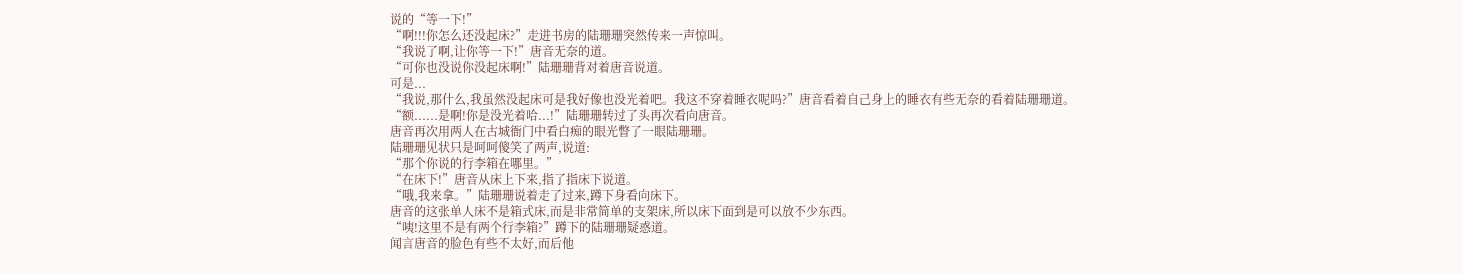说的“等一下!”
“啊!!!你怎么还没起床?”走进书房的陆珊珊突然传来一声惊叫。
“我说了啊,让你等一下!”唐音无奈的道。
“可你也没说你没起床啊!”陆珊珊背对着唐音说道。
可是...
“我说,那什么,我虽然没起床可是我好像也没光着吧。我这不穿着睡衣呢吗?”唐音看着自己身上的睡衣有些无奈的看着陆珊珊道。
“额......是啊!你是没光着哈...!”陆珊珊转过了头再次看向唐音。
唐音再次用两人在古城衙门中看白痴的眼光瞥了一眼陆珊珊。
陆珊珊见状只是呵呵傻笑了两声,说道:
“那个你说的行李箱在哪里。”
“在床下!”唐音从床上下来,指了指床下说道。
“哦,我来拿。”陆珊珊说着走了过来,蹲下身看向床下。
唐音的这张单人床不是箱式床,而是非常简单的支架床,所以床下面到是可以放不少东西。
“咦!这里不是有两个行李箱?”蹲下的陆珊珊疑惑道。
闻言唐音的脸色有些不太好,而后他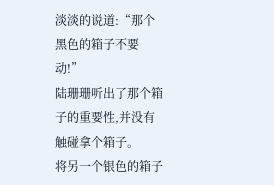淡淡的说道:“那个黑色的箱子不要动!”
陆珊珊听出了那个箱子的重要性,并没有触碰拿个箱子。
将另一个银色的箱子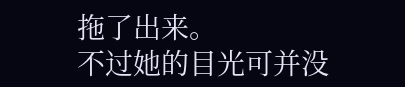拖了出来。
不过她的目光可并没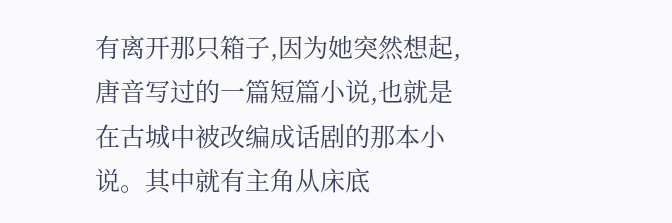有离开那只箱子,因为她突然想起,唐音写过的一篇短篇小说,也就是在古城中被改编成话剧的那本小说。其中就有主角从床底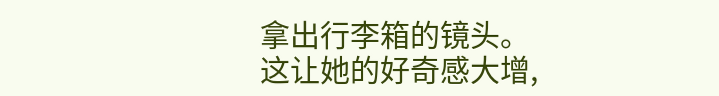拿出行李箱的镜头。
这让她的好奇感大增,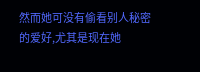然而她可没有偷看别人秘密的爱好,尤其是现在她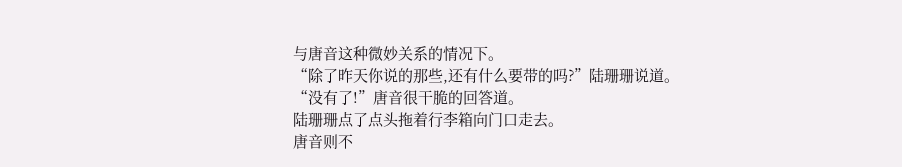与唐音这种微妙关系的情况下。
“除了昨天你说的那些,还有什么要带的吗?”陆珊珊说道。
“没有了!”唐音很干脆的回答道。
陆珊珊点了点头拖着行李箱向门口走去。
唐音则不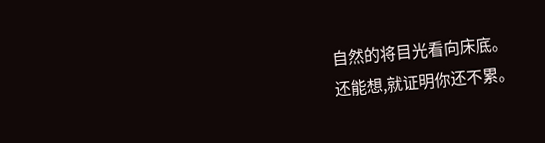自然的将目光看向床底。
还能想,就证明你还不累。